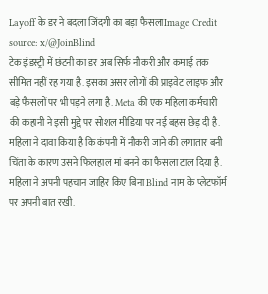Layoff के डर ने बदला जिंदगी का बड़ा फैसलाImage Credit source: x/@JoinBlind
टेक इंडस्ट्री में छंटनी का डर अब सिर्फ नौकरी और कमाई तक सीमित नहीं रह गया है. इसका असर लोगों की प्राइवेट लाइफ और बड़े फैसलों पर भी पड़ने लगा है. Meta की एक महिला कर्मचारी की कहानी ने इसी मुद्दे पर सोशल मीडिया पर नई बहस छेड़ दी है. महिला ने दावा किया है कि कंपनी में नौकरी जाने की लगातार बनी चिंता के कारण उसने फिलहाल मां बनने का फैसला टाल दिया है. महिला ने अपनी पहचान जाहिर किए बिना Blind नाम के प्लेटफॉर्म पर अपनी बात रखी.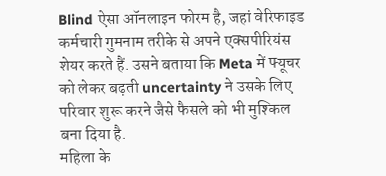Blind ऐसा ऑनलाइन फोरम है, जहां वेरिफाइड कर्मचारी गुमनाम तरीके से अपने एक्सपीरियंस शेयर करते हैं. उसने बताया कि Meta में फ्यूचर को लेकर बढ़ती uncertainty ने उसके लिए परिवार शुरू करने जैसे फैसले को भी मुश्किल बना दिया है.
महिला के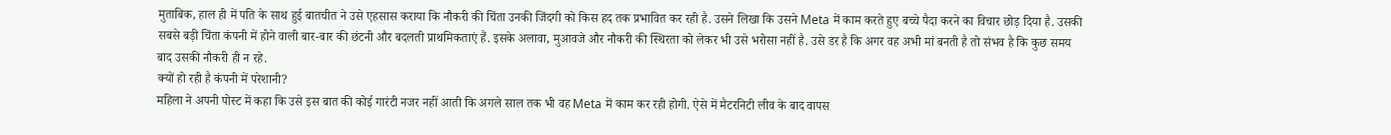मुताबिक, हाल ही में पति के साथ हुई बातचीत ने उसे एहसास कराया कि नौकरी की चिंता उनकी जिंदगी को किस हद तक प्रभावित कर रही है. उसने लिखा कि उसने Meta में काम करते हुए बच्चे पैदा करने का विचार छोड़ दिया है. उसकी सबसे बड़ी चिंता कंपनी में होने वाली बार-बार की छंटनी और बदलती प्राथमिकताएं हैं. इसके अलावा, मुआवजे और नौकरी की स्थिरता को लेकर भी उसे भरोसा नहीं है. उसे डर है कि अगर वह अभी मां बनती है तो संभव है कि कुछ समय बाद उसकी नौकरी ही न रहे.
क्यों हो रही है कंपनी में परेशानी?
महिला ने अपनी पोस्ट में कहा कि उसे इस बात की कोई गारंटी नजर नहीं आती कि अगले साल तक भी वह Meta में काम कर रही होगी. ऐसे में मैटरनिटी लीव के बाद वापस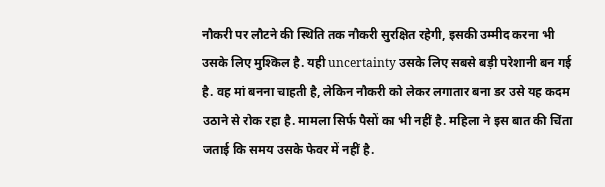नौकरी पर लौटने की स्थिति तक नौकरी सुरक्षित रहेगी, इसकी उम्मीद करना भी उसके लिए मुश्किल है. यही uncertainty उसके लिए सबसे बड़ी परेशानी बन गई है. वह मां बनना चाहती है, लेकिन नौकरी को लेकर लगातार बना डर उसे यह कदम उठाने से रोक रहा है. मामला सिर्फ पैसों का भी नहीं है. महिला ने इस बात की चिंता जताई कि समय उसके फेवर में नहीं है.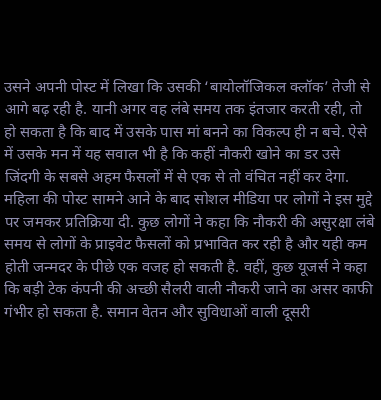उसने अपनी पोस्ट में लिखा कि उसकी ‘बायोलॉजिकल क्लॉक’ तेजी से आगे बढ़ रही है. यानी अगर वह लंबे समय तक इंतजार करती रही, तो हो सकता है कि बाद में उसके पास मां बनने का विकल्प ही न बचे. ऐसे में उसके मन में यह सवाल भी है कि कहीं नौकरी खोने का डर उसे जिंदगी के सबसे अहम फैसलों में से एक से तो वंचित नहीं कर देगा.
महिला की पोस्ट सामने आने के बाद सोशल मीडिया पर लोगों ने इस मुद्दे पर जमकर प्रतिक्रिया दी. कुछ लोगों ने कहा कि नौकरी की असुरक्षा लंबे समय से लोगों के प्राइवेट फैसलों को प्रभावित कर रही है और यही कम होती जन्मदर के पीछे एक वजह हो सकती है. वहीं, कुछ यूजर्स ने कहा कि बड़ी टेक कंपनी की अच्छी सैलरी वाली नौकरी जाने का असर काफी गंभीर हो सकता है. समान वेतन और सुविधाओं वाली दूसरी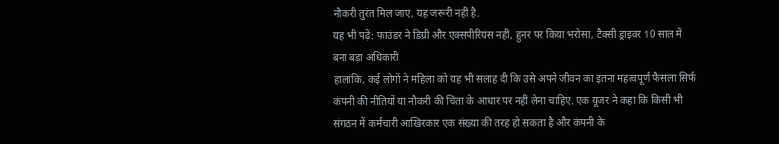नौकरी तुरंत मिल जाए, यह जरूरी नहीं है.
यह भी पढ़ें: फाउंडर ने डिग्री और एक्सपीरियंस नहीं, हुनर पर किया भरोसा, टैक्सी ड्राइवर 10 साल में बना बड़ा अधिकारी
हालांकि, कई लोगों ने महिला को यह भी सलाह दी कि उसे अपने जीवन का इतना महत्वपूर्ण फैसला सिर्फ कंपनी की नीतियों या नौकरी की चिंता के आधार पर नहीं लेना चाहिए. एक यूजर ने कहा कि किसी भी संगठन में कर्मचारी आखिरकार एक संख्या की तरह हो सकता है और कंपनी के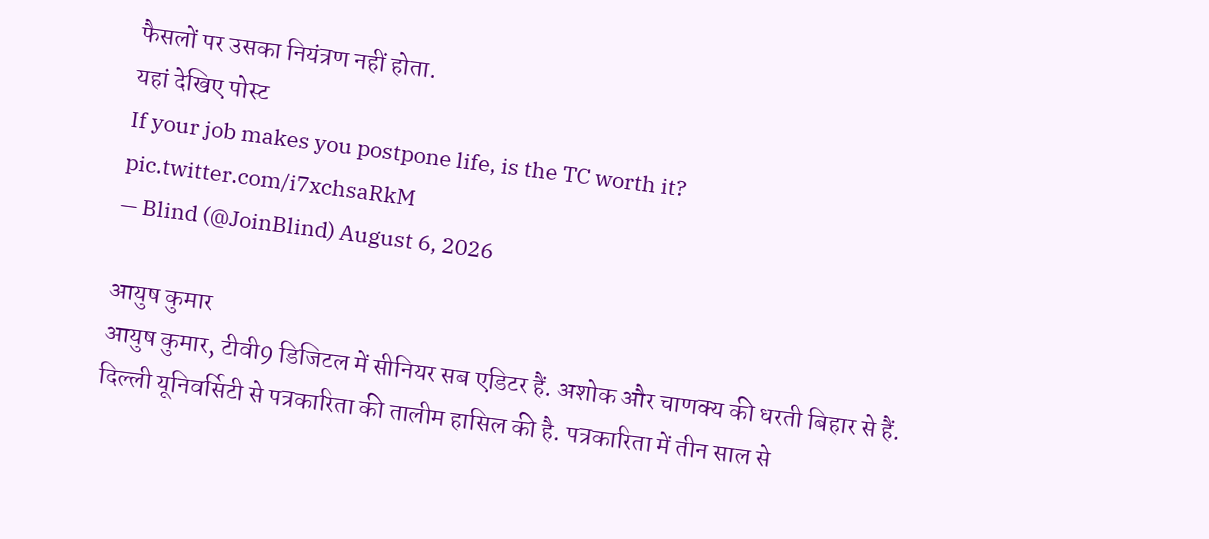फैसलों पर उसका नियंत्रण नहीं होता.
यहां देखिए पोस्ट
If your job makes you postpone life, is the TC worth it? pic.twitter.com/i7xchsaRkM
— Blind (@JoinBlind) August 6, 2026

आयुष कुमार
आयुष कुमार, टीवी9 डिजिटल में सीनियर सब एडिटर हैं. अशोक और चाणक्य की धरती बिहार से हैं. दिल्ली यूनिवर्सिटी से पत्रकारिता की तालीम हासिल की है. पत्रकारिता में तीन साल से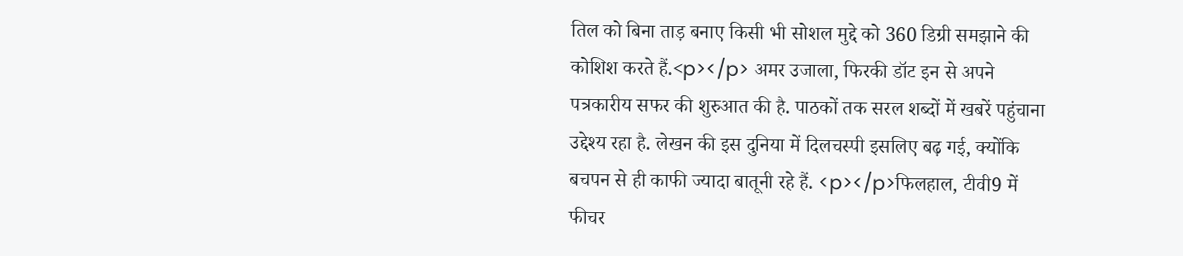तिल को बिना ताड़ बनाए किसी भी सोशल मुद्दे को 360 डिग्री समझाने की कोशिश करते हैं.<p></p> अमर उजाला, फिरकी डॉट इन से अपने पत्रकारीय सफर की शुरुआत की है. पाठकों तक सरल शब्दों में खबरें पहुंचाना उद्देश्य रहा है. लेखन की इस दुनिया में दिलचस्पी इसलिए बढ़ गई, क्योंकि बचपन से ही काफी ज्यादा बातूनी रहे हैं. <p></p>फिलहाल, टीवी9 में फीचर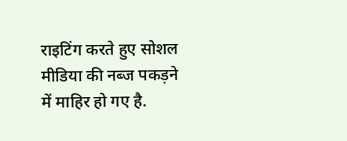राइटिंग करते हुए सोशल मीडिया की नब्ज पकड़ने में माहिर हो गए है.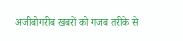अजीबोगरीब खबरों को गजब तरीके से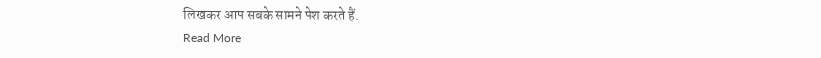लिखकर आप सबके सामने पेश करते हैं.
Read More